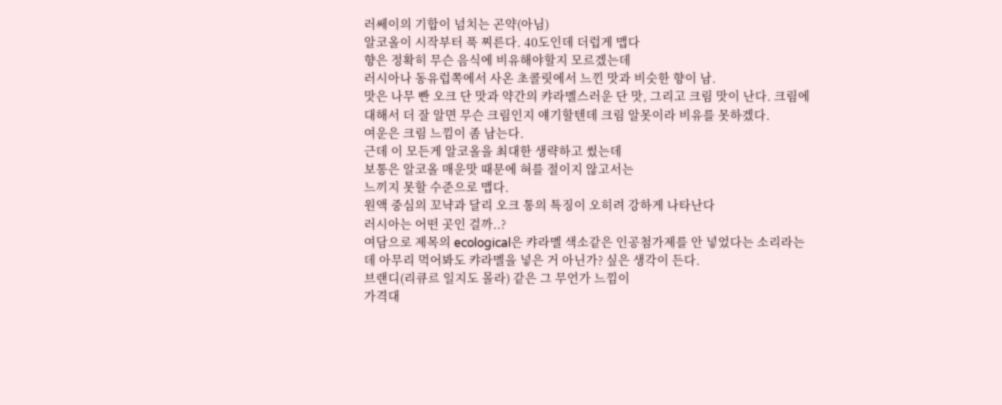러쎄이의 기합이 넘치는 곤약(아님)
알코올이 시작부터 푹 찌른다. 40도인데 더럽게 맵다
향은 정확히 무슨 음식에 비유해야할지 모르겠는데
러시아나 동유럽쪽에서 사온 초콜릿에서 느낀 맛과 비슷한 향이 남.
맛은 나무 빤 오크 단 맛과 약간의 캬라멜스러운 단 맛, 그리고 크림 맛이 난다. 크림에 대해서 더 잘 알면 무슨 크림인지 얘기할텐데 크림 알못이라 비유를 못하겠다.
여운은 크림 느낌이 좀 남는다.
근데 이 모든게 알코올을 최대한 생략하고 썼는데
보통은 알코올 매운맛 때문에 혀를 절이지 않고서는
느끼지 못할 수준으로 맵다.
원액 중심의 꼬냑과 달리 오크 통의 특징이 오히려 강하게 나타난다
러시아는 어떤 곳인 걸까..?
여담으로 제목의 ecological은 캬라멜 색소같은 인공첨가제를 안 넣었다는 소리라는데 아무리 먹어봐도 캬라멜을 넣은 거 아닌가? 싶은 생각이 든다.
브랜디(리큐르 일지도 몰라) 같은 그 무언가 느낌이
가격대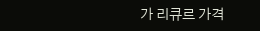가 리큐르 가격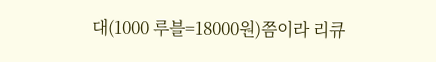대(1000 루블=18000원)쯤이라 리큐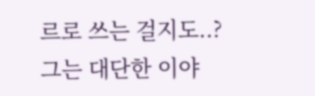르로 쓰는 걸지도..?
그는 대단한 이야